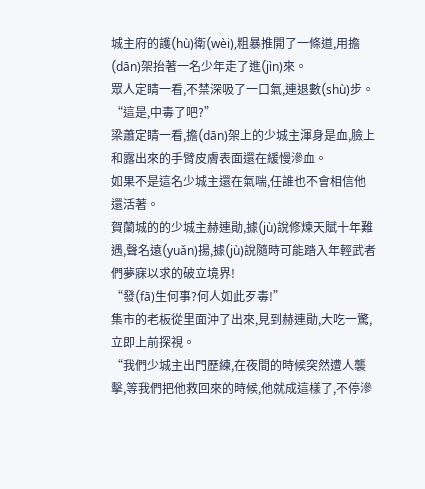城主府的護(hù)衛(wèi),粗暴推開了一條道,用擔(dān)架抬著一名少年走了進(jìn)來。
眾人定睛一看,不禁深吸了一口氣,連退數(shù)步。
“這是,中毒了吧?”
梁蕭定睛一看,擔(dān)架上的少城主渾身是血,臉上和露出來的手臂皮膚表面還在緩慢滲血。
如果不是這名少城主還在氣喘,任誰也不會相信他還活著。
賀蘭城的的少城主赫連勛,據(jù)說修煉天賦十年難遇,聲名遠(yuǎn)揚,據(jù)說隨時可能踏入年輕武者們夢寐以求的破立境界!
“發(fā)生何事?何人如此歹毒!”
集市的老板從里面沖了出來,見到赫連勛,大吃一驚,立即上前探視。
“我們少城主出門歷練,在夜間的時候突然遭人襲擊,等我們把他救回來的時候,他就成這樣了,不停滲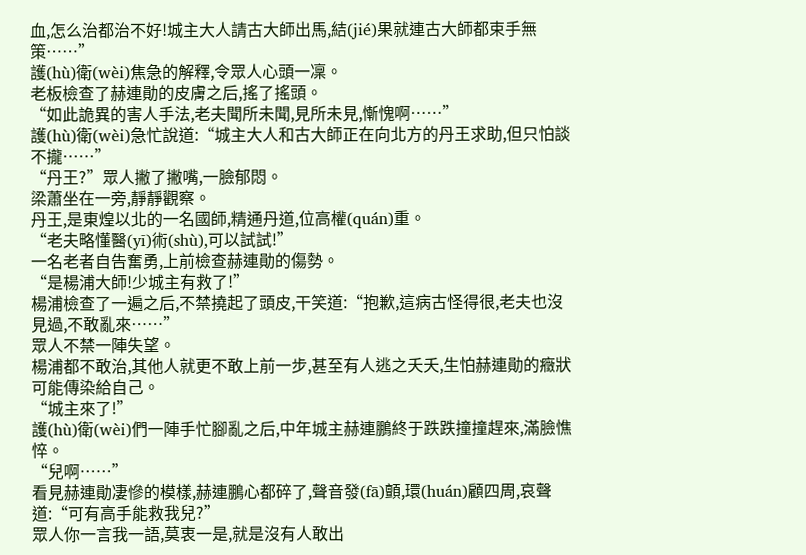血,怎么治都治不好!城主大人請古大師出馬,結(jié)果就連古大師都束手無策……”
護(hù)衛(wèi)焦急的解釋,令眾人心頭一凜。
老板檢查了赫連勛的皮膚之后,搖了搖頭。
“如此詭異的害人手法,老夫聞所未聞,見所未見,慚愧啊……”
護(hù)衛(wèi)急忙說道:“城主大人和古大師正在向北方的丹王求助,但只怕談不攏……”
“丹王?”眾人撇了撇嘴,一臉郁悶。
梁蕭坐在一旁,靜靜觀察。
丹王,是東煌以北的一名國師,精通丹道,位高權(quán)重。
“老夫略懂醫(yī)術(shù),可以試試!”
一名老者自告奮勇,上前檢查赫連勛的傷勢。
“是楊浦大師!少城主有救了!”
楊浦檢查了一遍之后,不禁撓起了頭皮,干笑道:“抱歉,這病古怪得很,老夫也沒見過,不敢亂來……”
眾人不禁一陣失望。
楊浦都不敢治,其他人就更不敢上前一步,甚至有人逃之夭夭,生怕赫連勛的癥狀可能傳染給自己。
“城主來了!”
護(hù)衛(wèi)們一陣手忙腳亂之后,中年城主赫連鵬終于跌跌撞撞趕來,滿臉憔悴。
“兒啊……”
看見赫連勛凄慘的模樣,赫連鵬心都碎了,聲音發(fā)顫,環(huán)顧四周,哀聲道:“可有高手能救我兒?”
眾人你一言我一語,莫衷一是,就是沒有人敢出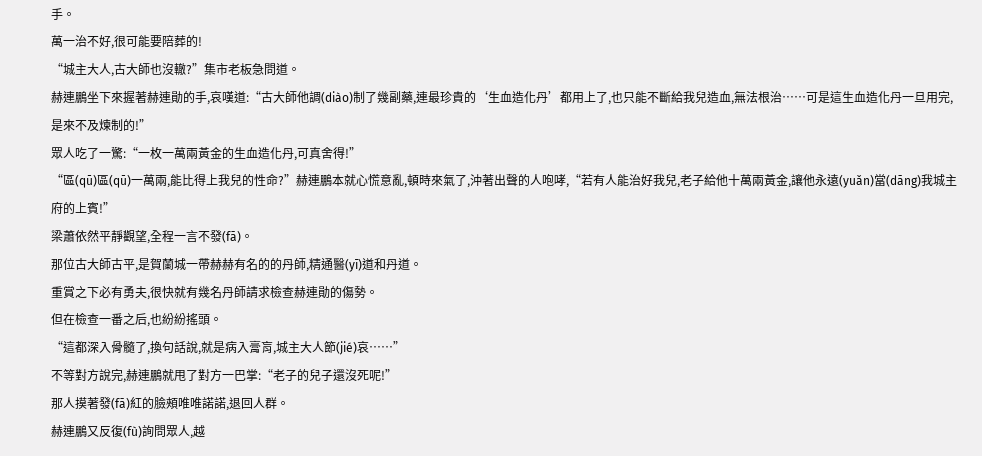手。
萬一治不好,很可能要陪葬的!
“城主大人,古大師也沒轍?”集市老板急問道。
赫連鵬坐下來握著赫連勛的手,哀嘆道:“古大師他調(diào)制了幾副藥,連最珍貴的‘生血造化丹’都用上了,也只能不斷給我兒造血,無法根治……可是這生血造化丹一旦用完,是來不及煉制的!”
眾人吃了一驚:“一枚一萬兩黃金的生血造化丹,可真舍得!”
“區(qū)區(qū)一萬兩,能比得上我兒的性命?”赫連鵬本就心慌意亂,頓時來氣了,沖著出聲的人咆哮,“若有人能治好我兒,老子給他十萬兩黃金,讓他永遠(yuǎn)當(dāng)我城主府的上賓!”
梁蕭依然平靜觀望,全程一言不發(fā)。
那位古大師古平,是賀蘭城一帶赫赫有名的的丹師,精通醫(yī)道和丹道。
重賞之下必有勇夫,很快就有幾名丹師請求檢查赫連勛的傷勢。
但在檢查一番之后,也紛紛搖頭。
“這都深入骨髓了,換句話說,就是病入膏肓,城主大人節(jié)哀……”
不等對方說完,赫連鵬就甩了對方一巴掌:“老子的兒子還沒死呢!”
那人摸著發(fā)紅的臉頰唯唯諾諾,退回人群。
赫連鵬又反復(fù)詢問眾人,越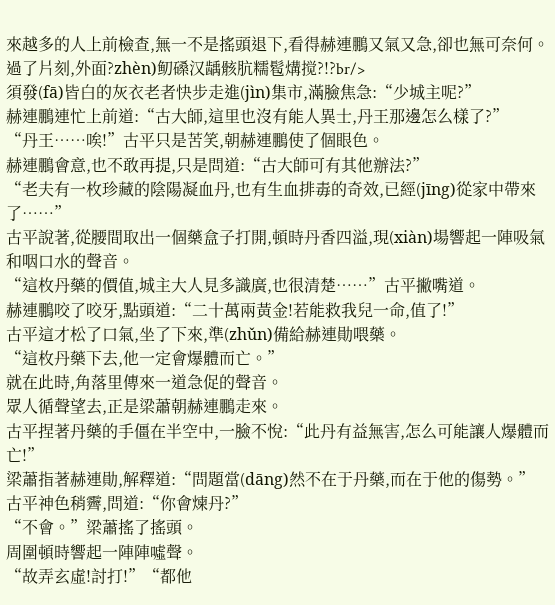來越多的人上前檢查,無一不是搖頭退下,看得赫連鵬又氣又急,卻也無可奈何。
過了片刻,外面?zhèn)鱽磉汉龋骸肮糯髱煹搅?!?br/>
須發(fā)皆白的灰衣老者快步走進(jìn)集市,滿臉焦急:“少城主呢?”
赫連鵬連忙上前道:“古大師,這里也沒有能人異士,丹王那邊怎么樣了?”
“丹王……唉!”古平只是苦笑,朝赫連鵬使了個眼色。
赫連鵬會意,也不敢再提,只是問道:“古大師可有其他辦法?”
“老夫有一枚珍藏的陰陽凝血丹,也有生血排毒的奇效,已經(jīng)從家中帶來了……”
古平說著,從腰間取出一個藥盒子打開,頓時丹香四溢,現(xiàn)場響起一陣吸氣和咽口水的聲音。
“這枚丹藥的價值,城主大人見多識廣,也很清楚……”古平撇嘴道。
赫連鵬咬了咬牙,點頭道:“二十萬兩黃金!若能救我兒一命,值了!”
古平這才松了口氣,坐了下來,準(zhǔn)備給赫連勛喂藥。
“這枚丹藥下去,他一定會爆體而亡。”
就在此時,角落里傳來一道急促的聲音。
眾人循聲望去,正是梁蕭朝赫連鵬走來。
古平捏著丹藥的手僵在半空中,一臉不悅:“此丹有益無害,怎么可能讓人爆體而亡!”
梁蕭指著赫連勛,解釋道:“問題當(dāng)然不在于丹藥,而在于他的傷勢。”
古平神色稍霽,問道:“你會煉丹?”
“不會。”梁蕭搖了搖頭。
周圍頓時響起一陣陣噓聲。
“故弄玄虛!討打!”“都他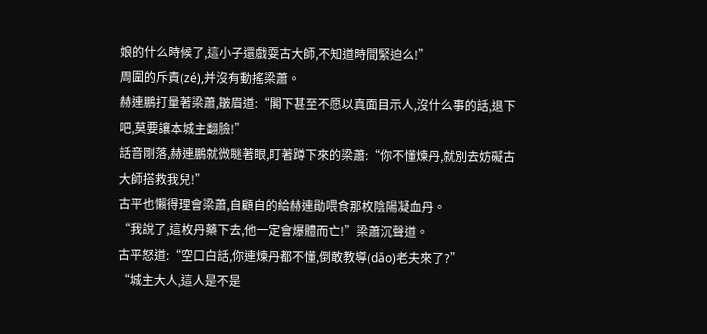娘的什么時候了,這小子還戲耍古大師,不知道時間緊迫么!”
周圍的斥責(zé),并沒有動搖梁蕭。
赫連鵬打量著梁蕭,皺眉道:“閣下甚至不愿以真面目示人,沒什么事的話,退下吧,莫要讓本城主翻臉!”
話音剛落,赫連鵬就微瞇著眼,盯著蹲下來的梁蕭:“你不懂煉丹,就別去妨礙古大師搭救我兒!”
古平也懶得理會梁蕭,自顧自的給赫連勛喂食那枚陰陽凝血丹。
“我說了,這枚丹藥下去,他一定會爆體而亡!”梁蕭沉聲道。
古平怒道:“空口白話,你連煉丹都不懂,倒敢教導(dǎo)老夫來了?”
“城主大人,這人是不是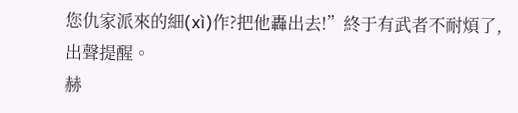您仇家派來的細(xì)作?把他轟出去!”終于有武者不耐煩了,出聲提醒。
赫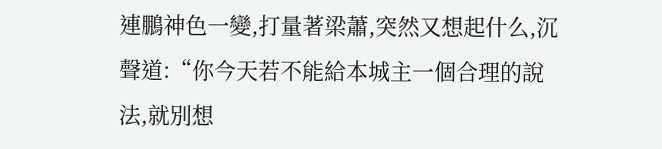連鵬神色一變,打量著梁蕭,突然又想起什么,沉聲道:“你今天若不能給本城主一個合理的說法,就別想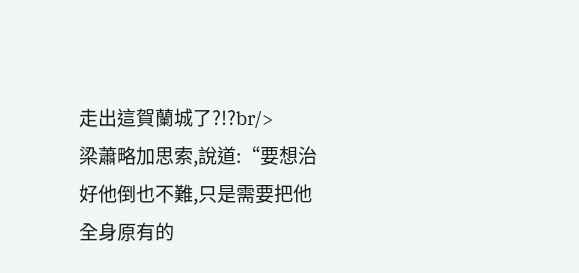走出這賀蘭城了?!?br/>
梁蕭略加思索,說道:“要想治好他倒也不難,只是需要把他全身原有的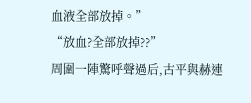血液全部放掉。”
“放血?全部放掉??”
周圍一陣驚呼聲過后,古平與赫連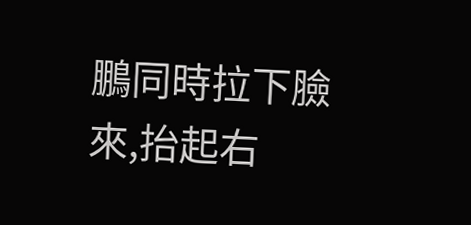鵬同時拉下臉來,抬起右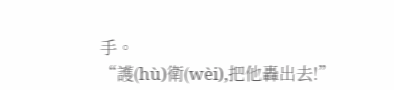手。
“護(hù)衛(wèi),把他轟出去!”